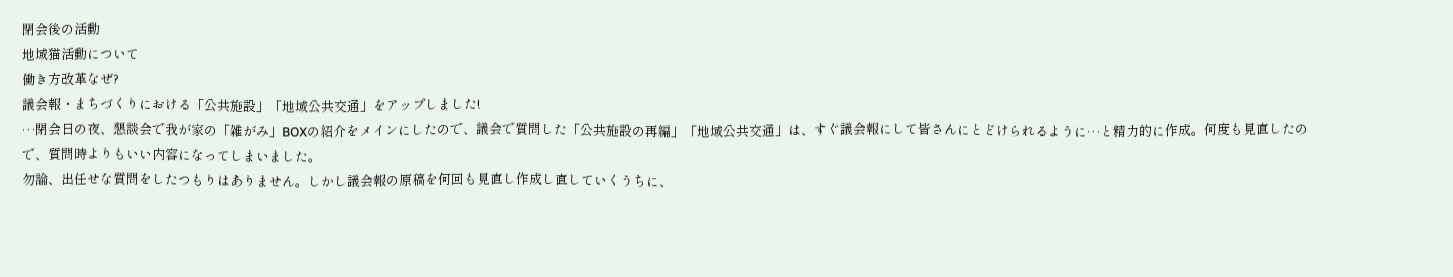閉会後の活動
地域猫活動について
働き方改革なぜ?
議会報・まちづくりにおける「公共施設」「地域公共交通」をアップしました!
…閉会日の夜、懇談会で我が家の「雑がみ」BOXの紹介をメインにしたので、議会で質問した「公共施設の再編」「地域公共交通」は、すぐ議会報にして皆さんにとどけられるように…と精力的に作成。何度も見直したので、質問時よりもいい内容になってしまいました。
勿論、出任せな質問をしたつもりはありません。しかし議会報の原稿を何回も見直し作成し直していくうちに、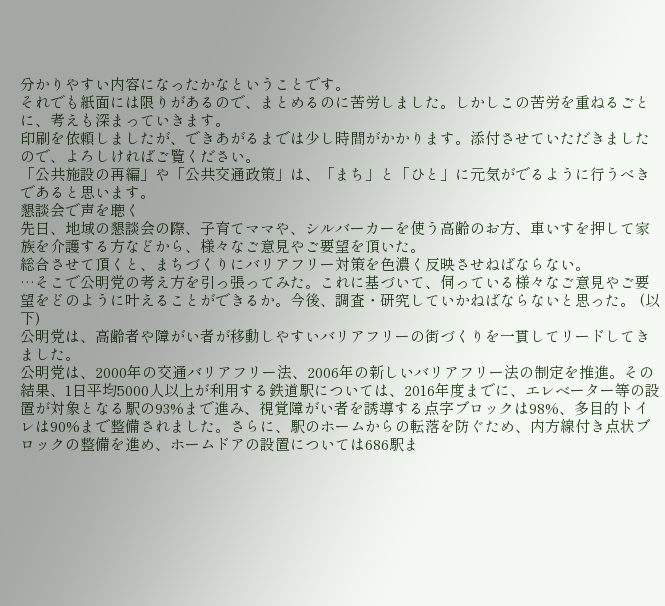分かりやすい内容になったかなということです。
それでも紙面には限りがあるので、まとめるのに苦労しました。しかしこの苦労を重ねるごとに、考えも深まっていきます。
印刷を依頼しましたが、できあがるまでは少し時間がかかります。添付させていただきましたので、よろしければご覧ください。
「公共施設の再編」や「公共交通政策」は、「まち」と「ひと」に元気がでるように行うべきであると思います。
懇談会で声を聴く
先日、地域の懇談会の際、子育てママや、シルバーカーを使う高齢のお方、車いすを押して家族を介護する方などから、様々なご意見やご要望を頂いた。
総合させて頂くと、まちづくりにバリアフリー対策を色濃く反映させねばならない。
…そこで公明党の考え方を引っ張ってみた。これに基づいて、伺っている様々なご意見やご要望をどのように叶えることができるか。今後、調査・研究していかねばならないと思った。 (以下)
公明党は、高齢者や障がい者が移動しやすいバリアフリーの街づくりを一貫してリードしてきました。
公明党は、2000年の交通バリアフリー法、2006年の新しいバリアフリー法の制定を推進。その結果、1日平均5000人以上が利用する鉄道駅については、2016年度までに、エレベーター等の設置が対象となる駅の93%まで進み、視覚障がい者を誘導する点字ブロックは98%、多目的トイレは90%まで整備されました。さらに、駅のホームからの転落を防ぐため、内方線付き点状ブロックの整備を進め、ホームドアの設置については686駅ま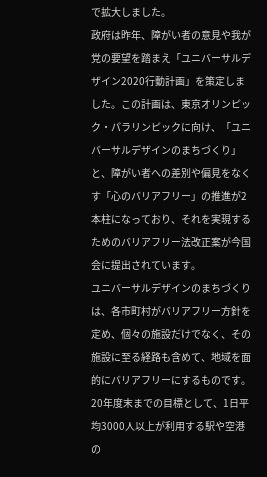で拡大しました。
政府は昨年、障がい者の意見や我が党の要望を踏まえ「ユニバーサルデザイン2020行動計画」を策定しました。この計画は、東京オリンピック・パラリンピックに向け、「ユニバーサルデザインのまちづくり」と、障がい者への差別や偏見をなくす「心のバリアフリー」の推進が2本柱になっており、それを実現するためのバリアフリー法改正案が今国会に提出されています。
ユニバーサルデザインのまちづくりは、各市町村がバリアフリー方針を定め、個々の施設だけでなく、その施設に至る経路も含めて、地域を面的にバリアフリーにするものです。
20年度末までの目標として、1日平均3000人以上が利用する駅や空港の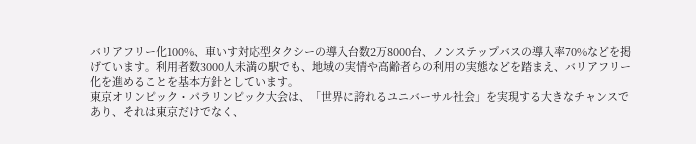バリアフリー化100%、車いす対応型タクシーの導入台数2万8000台、ノンステップバスの導入率70%などを掲げています。利用者数3000人未満の駅でも、地域の実情や高齢者らの利用の実態などを踏まえ、バリアフリー化を進めることを基本方針としています。
東京オリンピック・パラリンピック大会は、「世界に誇れるユニバーサル社会」を実現する大きなチャンスであり、それは東京だけでなく、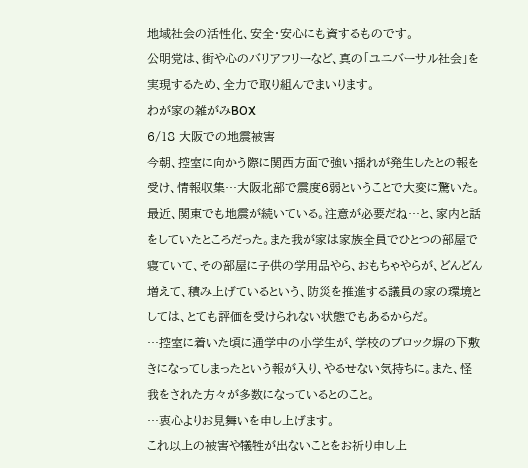地域社会の活性化、安全・安心にも資するものです。
公明党は、街や心のバリアフリーなど、真の「ユニバーサル社会」を実現するため、全力で取り組んでまいります。
わが家の雑がみBOX
6/18 大阪での地震被害
今朝、控室に向かう際に関西方面で強い揺れが発生したとの報を受け、情報収集…大阪北部で震度6弱ということで大変に驚いた。最近、関東でも地震が続いている。注意が必要だね…と、家内と話をしていたところだった。また我が家は家族全員でひとつの部屋で寝ていて、その部屋に子供の学用品やら、おもちゃやらが、どんどん増えて、積み上げているという、防災を推進する議員の家の環境としては、とても評価を受けられない状態でもあるからだ。
…控室に着いた頃に通学中の小学生が、学校のブロック塀の下敷きになってしまったという報が入り、やるせない気持ちに。また、怪我をされた方々が多数になっているとのこと。
…衷心よりお見舞いを申し上げます。
これ以上の被害や犠牲が出ないことをお祈り申し上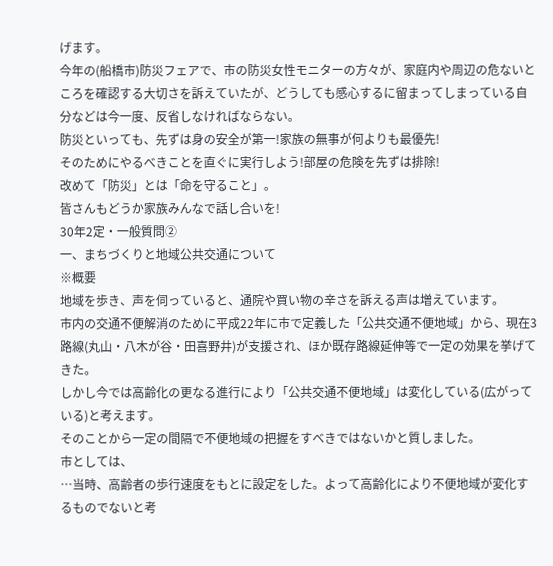げます。
今年の(船橋市)防災フェアで、市の防災女性モニターの方々が、家庭内や周辺の危ないところを確認する大切さを訴えていたが、どうしても感心するに留まってしまっている自分などは今一度、反省しなければならない。
防災といっても、先ずは身の安全が第一!家族の無事が何よりも最優先!
そのためにやるべきことを直ぐに実行しよう!部屋の危険を先ずは排除!
改めて「防災」とは「命を守ること」。
皆さんもどうか家族みんなで話し合いを!
30年2定・一般質問②
一、まちづくりと地域公共交通について
※概要
地域を歩き、声を伺っていると、通院や買い物の辛さを訴える声は増えています。
市内の交通不便解消のために平成22年に市で定義した「公共交通不便地域」から、現在3路線(丸山・八木が谷・田喜野井)が支援され、ほか既存路線延伸等で一定の効果を挙げてきた。
しかし今では高齢化の更なる進行により「公共交通不便地域」は変化している(広がっている)と考えます。
そのことから一定の間隔で不便地域の把握をすべきではないかと質しました。
市としては、
…当時、高齢者の歩行速度をもとに設定をした。よって高齢化により不便地域が変化するものでないと考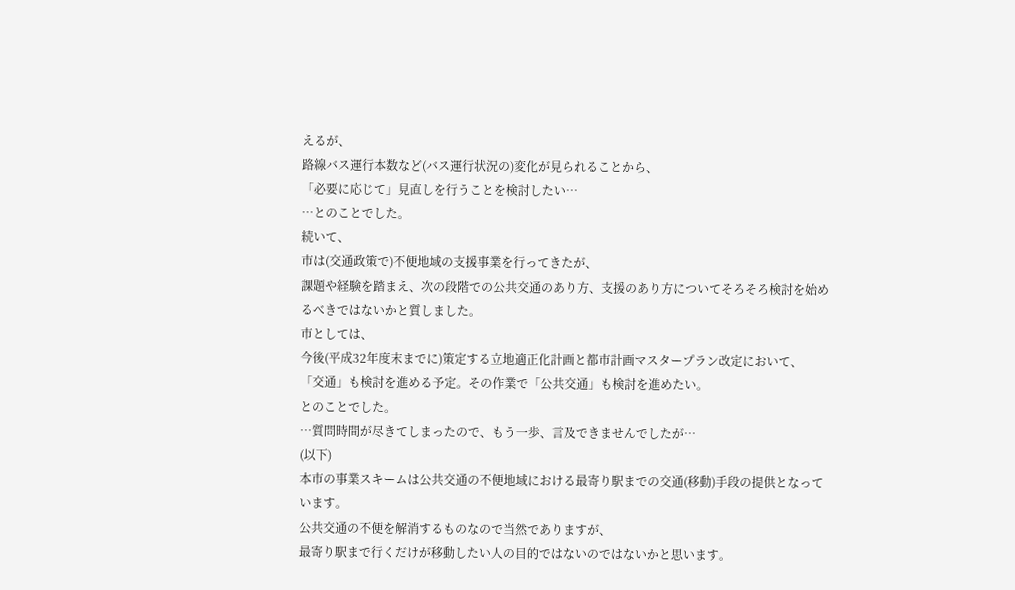えるが、
路線バス運行本数など(バス運行状況の)変化が見られることから、
「必要に応じて」見直しを行うことを検討したい…
…とのことでした。
続いて、
市は(交通政策で)不便地域の支援事業を行ってきたが、
課題や経験を踏まえ、次の段階での公共交通のあり方、支援のあり方についてそろそろ検討を始めるべきではないかと質しました。
市としては、
今後(平成32年度末までに)策定する立地適正化計画と都市計画マスタープラン改定において、
「交通」も検討を進める予定。その作業で「公共交通」も検討を進めたい。
とのことでした。
…質問時間が尽きてしまったので、もう一歩、言及できませんでしたが…
(以下)
本市の事業スキームは公共交通の不便地域における最寄り駅までの交通(移動)手段の提供となっています。
公共交通の不便を解消するものなので当然でありますが、
最寄り駅まで行くだけが移動したい人の目的ではないのではないかと思います。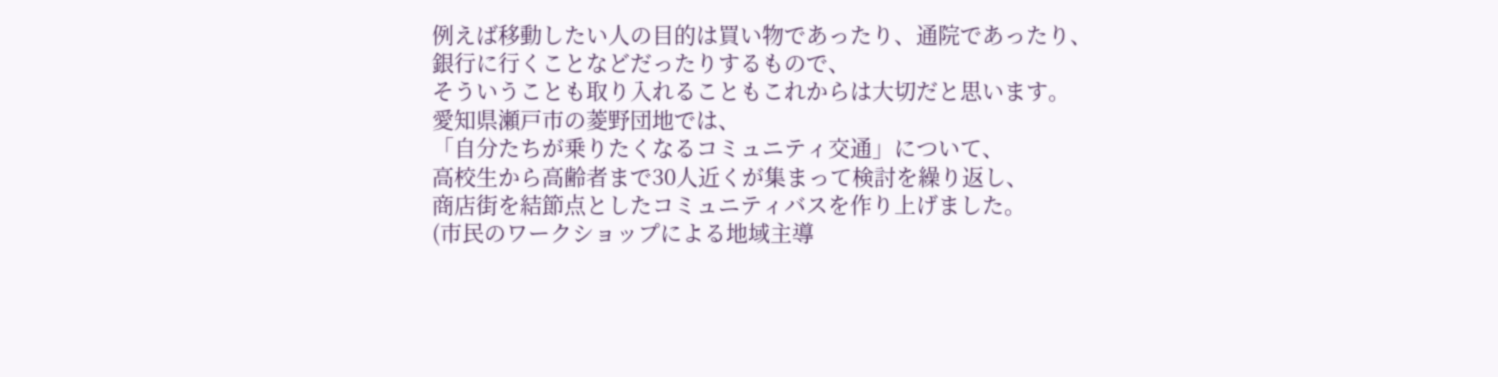例えば移動したい人の目的は買い物であったり、通院であったり、銀行に行くことなどだったりするもので、
そういうことも取り入れることもこれからは大切だと思います。
愛知県瀬戸市の菱野団地では、
「自分たちが乗りたくなるコミュニティ交通」について、
高校生から高齢者まで30人近くが集まって検討を繰り返し、
商店街を結節点としたコミュニティバスを作り上げました。
(市民のワークショップによる地域主導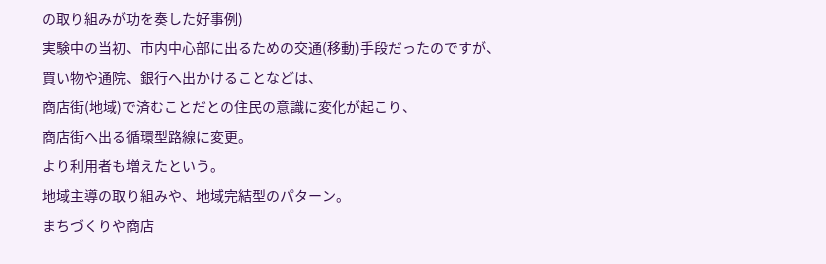の取り組みが功を奏した好事例)
実験中の当初、市内中心部に出るための交通(移動)手段だったのですが、
買い物や通院、銀行へ出かけることなどは、
商店街(地域)で済むことだとの住民の意識に変化が起こり、
商店街へ出る循環型路線に変更。
より利用者も増えたという。
地域主導の取り組みや、地域完結型のパターン。
まちづくりや商店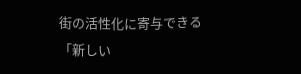街の活性化に寄与できる
「新しい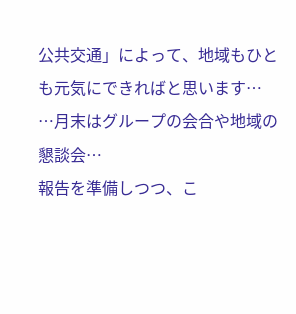公共交通」によって、地域もひとも元気にできればと思います…
…月末はグループの会合や地域の懇談会…
報告を準備しつつ、こ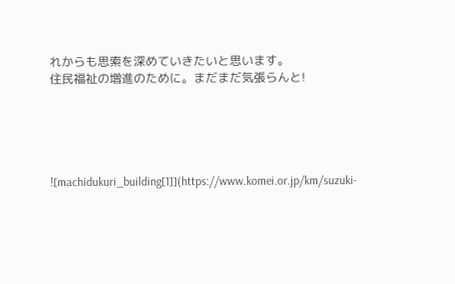れからも思索を深めていきたいと思います。
住民福祉の増進のために。まだまだ気張らんと!





![machidukuri_building[1]](https://www.komei.or.jp/km/suzuki-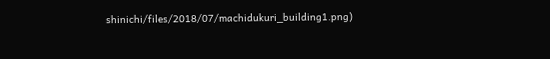shinichi/files/2018/07/machidukuri_building1.png)